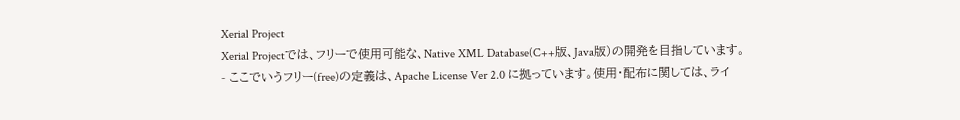Xerial Project
Xerial Projectでは、フリーで使用可能な、Native XML Database(C++版、Java版)の開発を目指しています。
- ここでいうフリー(free)の定義は、Apache License Ver 2.0 に拠っています。使用・配布に関しては、ライ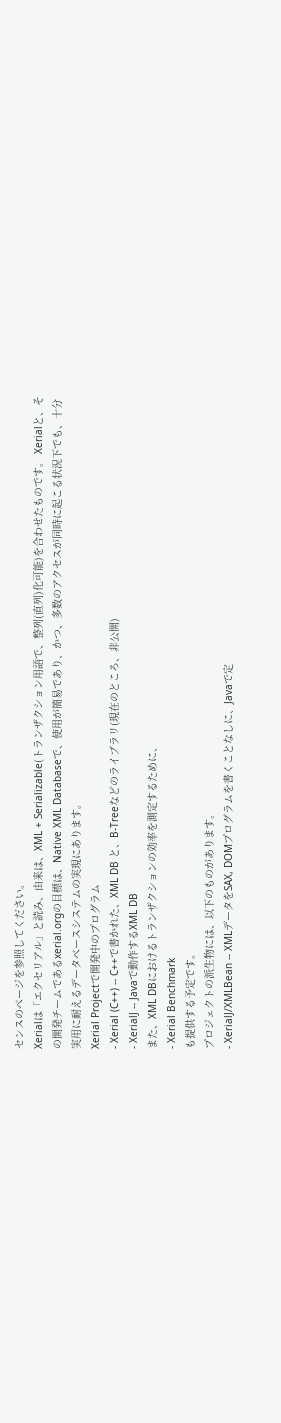センスのページを参照してください。
Xerialは「エクセリアル」と読み、由来は、XML + Serializable(トランザクション用語で、整列(直列)化可能)を合わせたものです。 Xerialと、その開発チームであるxerial.orgの目標は、Native XML Databaseで、使用が簡易であり、かつ、多数のアクセスが同時に起こる状況下でも、十分実用に耐えるデータベースシステムの実現にあります。
Xerial Projectで開発中のプログラム
- Xerial (C++) -- C++で書かれた、XML DB と、B-Treeなどのライブラリ(現在のところ、非公開)
- XerialJ -- Javaで動作するXML DB
また、XML DBにおけるトランザクションの効率を測定するために、
- Xerial Benchmark
も提供する予定です。
プロジェクトの派生物には、以下のものがあります。
- XerialJ/XMLBean -- XMLデータをSAX, DOMプログラムを書くことなしに、Javaで定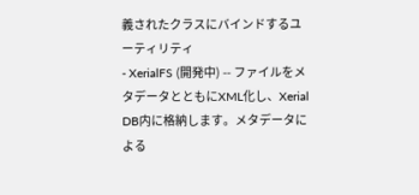義されたクラスにバインドするユーティリティ
- XerialFS (開発中) -- ファイルをメタデータとともにXML化し、Xerial DB内に格納します。メタデータによる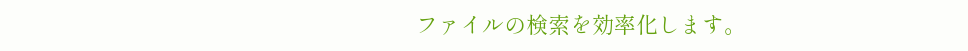ファイルの検索を効率化します。